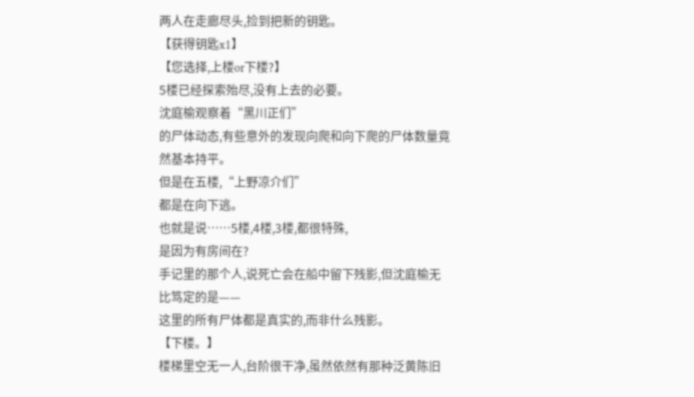两人在走廊尽头,捡到把新的钥匙。
【获得钥匙x1】
【您选择,上楼or下楼?】
5楼已经探索殆尽,没有上去的必要。
沈庭榆观察着“黑川正们”
的尸体动态,有些意外的发现向爬和向下爬的尸体数量竟然基本持平。
但是在五楼,“上野凉介们”
都是在向下逃。
也就是说……5楼,4楼,3楼,都很特殊,
是因为有房间在?
手记里的那个人,说死亡会在船中留下残影,但沈庭榆无比笃定的是——
这里的所有尸体都是真实的,而非什么残影。
【下楼。】
楼梯里空无一人,台阶很干净,虽然依然有那种泛黄陈旧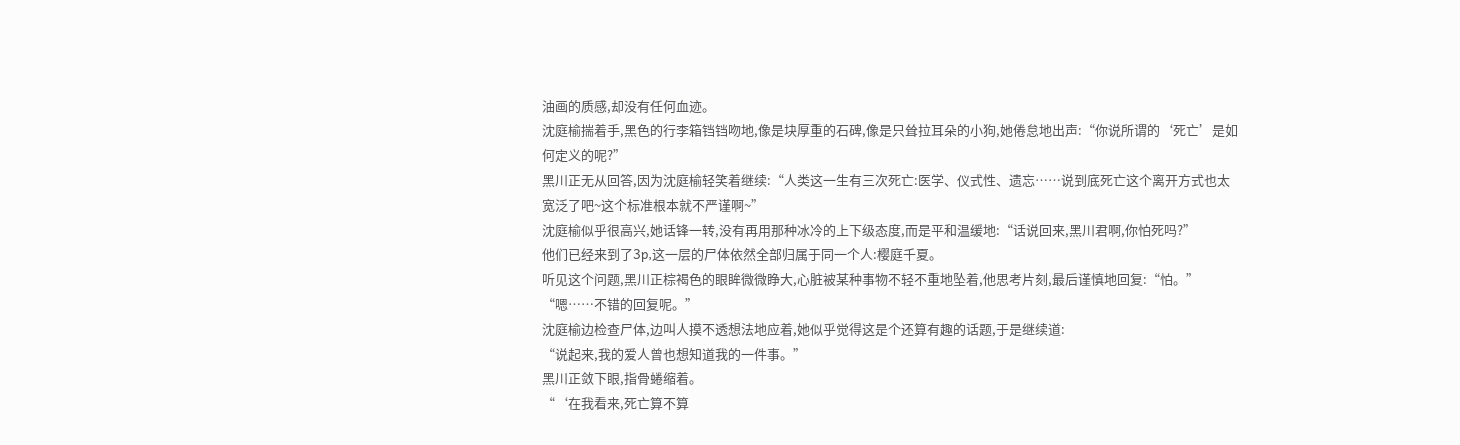油画的质感,却没有任何血迹。
沈庭榆揣着手,黑色的行李箱铛铛吻地,像是块厚重的石碑,像是只耸拉耳朵的小狗,她倦怠地出声:“你说所谓的‘死亡’是如何定义的呢?”
黑川正无从回答,因为沈庭榆轻笑着继续:“人类这一生有三次死亡:医学、仪式性、遗忘……说到底死亡这个离开方式也太宽泛了吧~这个标准根本就不严谨啊~”
沈庭榆似乎很高兴,她话锋一转,没有再用那种冰冷的上下级态度,而是平和温缓地:“话说回来,黑川君啊,你怕死吗?”
他们已经来到了3p,这一层的尸体依然全部归属于同一个人:樱庭千夏。
听见这个问题,黑川正棕褐色的眼眸微微睁大,心脏被某种事物不轻不重地坠着,他思考片刻,最后谨慎地回复:“怕。”
“嗯……不错的回复呢。”
沈庭榆边检查尸体,边叫人摸不透想法地应着,她似乎觉得这是个还算有趣的话题,于是继续道:
“说起来,我的爱人曾也想知道我的一件事。”
黑川正敛下眼,指骨蜷缩着。
“‘在我看来,死亡算不算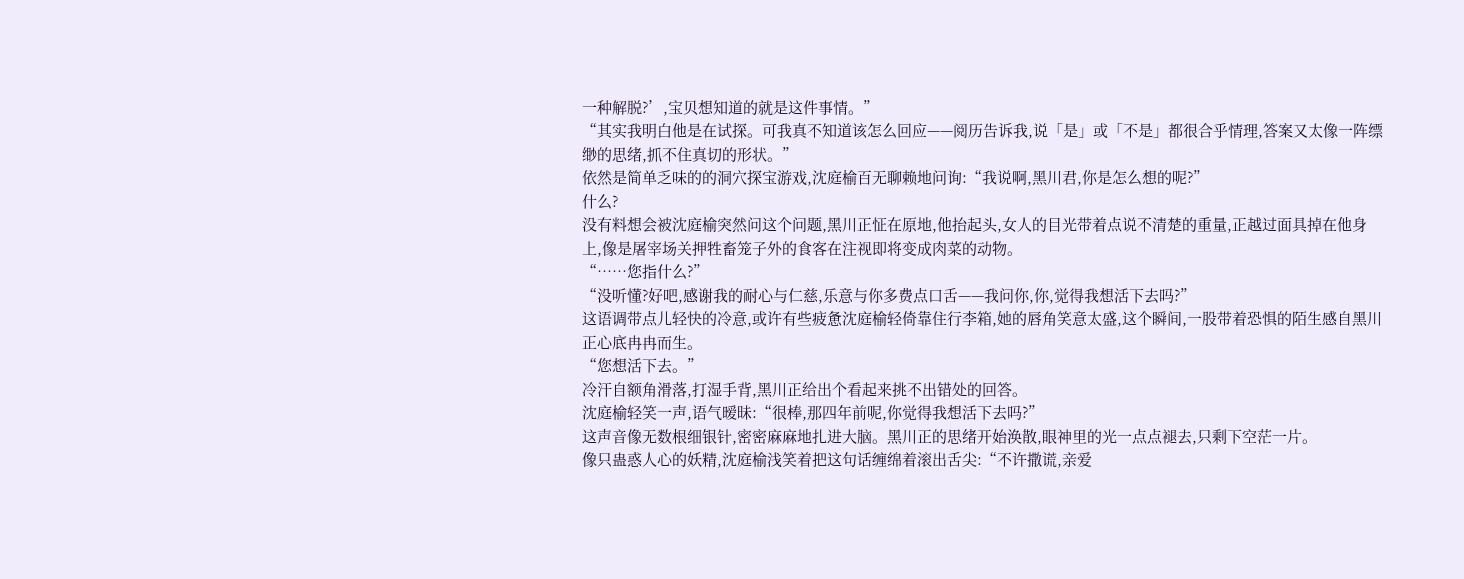一种解脱?’,宝贝想知道的就是这件事情。”
“其实我明白他是在试探。可我真不知道该怎么回应——阅历告诉我,说「是」或「不是」都很合乎情理,答案又太像一阵缥缈的思绪,抓不住真切的形状。”
依然是简单乏味的的洞穴探宝游戏,沈庭榆百无聊赖地问询:“我说啊,黑川君,你是怎么想的呢?”
什么?
没有料想会被沈庭榆突然问这个问题,黑川正怔在原地,他抬起头,女人的目光带着点说不清楚的重量,正越过面具掉在他身上,像是屠宰场关押牲畜笼子外的食客在注视即将变成肉菜的动物。
“……您指什么?”
“没听懂?好吧,感谢我的耐心与仁慈,乐意与你多费点口舌——我问你,你,觉得我想活下去吗?”
这语调带点儿轻快的冷意,或许有些疲惫沈庭榆轻倚靠住行李箱,她的唇角笑意太盛,这个瞬间,一股带着恐惧的陌生感自黑川正心底冉冉而生。
“您想活下去。”
冷汗自额角滑落,打湿手背,黑川正给出个看起来挑不出错处的回答。
沈庭榆轻笑一声,语气暧昧:“很棒,那四年前呢,你觉得我想活下去吗?”
这声音像无数根细银针,密密麻麻地扎进大脑。黑川正的思绪开始涣散,眼神里的光一点点褪去,只剩下空茫一片。
像只蛊惑人心的妖精,沈庭榆浅笑着把这句话缠绵着滚出舌尖:“不许撒谎,亲爱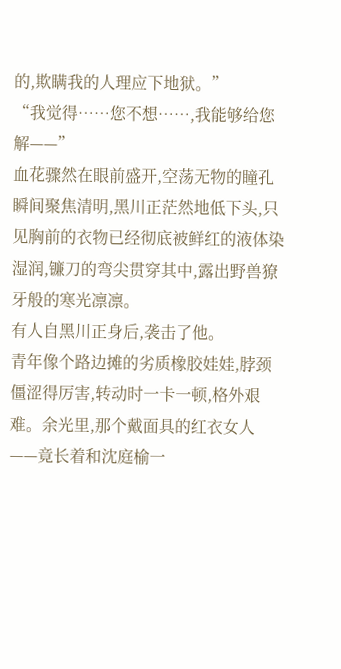的,欺瞒我的人理应下地狱。”
“我觉得……您不想……,我能够给您解——”
血花骤然在眼前盛开,空荡无物的瞳孔瞬间聚焦清明,黑川正茫然地低下头,只见胸前的衣物已经彻底被鲜红的液体染湿润,镰刀的弯尖贯穿其中,露出野兽獠牙般的寒光凛凛。
有人自黑川正身后,袭击了他。
青年像个路边摊的劣质橡胶娃娃,脖颈僵涩得厉害,转动时一卡一顿,格外艰难。余光里,那个戴面具的红衣女人——竟长着和沈庭榆一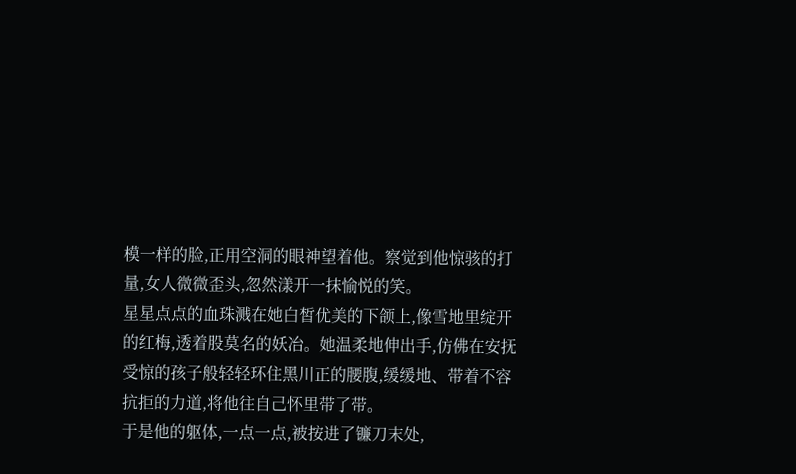模一样的脸,正用空洞的眼神望着他。察觉到他惊骇的打量,女人微微歪头,忽然漾开一抹愉悦的笑。
星星点点的血珠溅在她白皙优美的下颌上,像雪地里绽开的红梅,透着股莫名的妖冶。她温柔地伸出手,仿佛在安抚受惊的孩子般轻轻环住黑川正的腰腹,缓缓地、带着不容抗拒的力道,将他往自己怀里带了带。
于是他的躯体,一点一点,被按进了镰刀末处,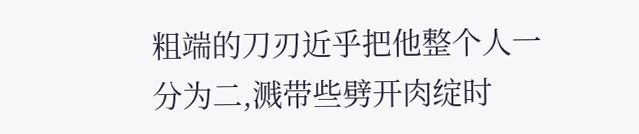粗端的刀刃近乎把他整个人一分为二,溅带些劈开肉绽时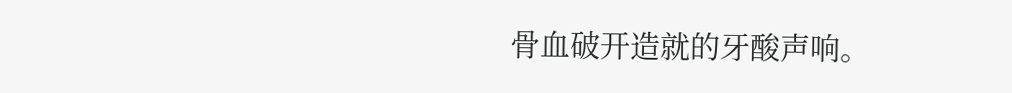骨血破开造就的牙酸声响。